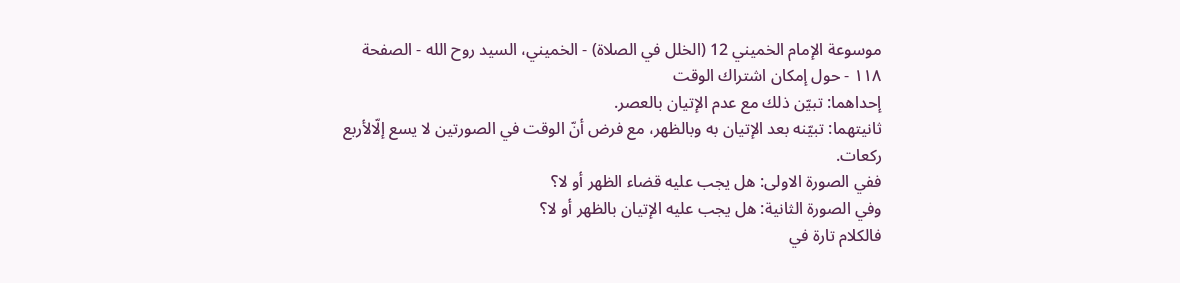موسوعة الإمام الخميني 12 (الخلل في الصلاة) - الخميني، السيد روح الله - الصفحة ١١٨ - حول إمكان اشتراك الوقت
إحداهما: تبيّن ذلك مع عدم الإتيان بالعصر.
ثانيتهما: تبيّنه بعد الإتيان به وبالظهر، مع فرض أنّ الوقت في الصورتين لا يسع إلّالأربع ركعات.
ففي الصورة الاولى: هل يجب عليه قضاء الظهر أو لا؟
وفي الصورة الثانية: هل يجب عليه الإتيان بالظهر أو لا؟
فالكلام تارة في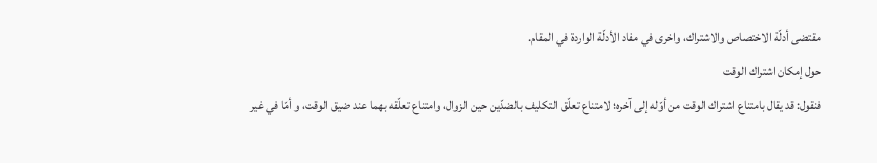مقتضى أدلّة الاختصاص والاشتراك، واخرى في مفاد الأدلّة الواردة في المقام.
حول إمكان اشتراك الوقت
فنقول: قد يقال بامتناع اشتراك الوقت من أوّله إلى آخره؛ لامتناع تعلّق التكليف بالضدّين حين الزوال، وامتناع تعلّقه بهما عند ضيق الوقت، و أمّا في غير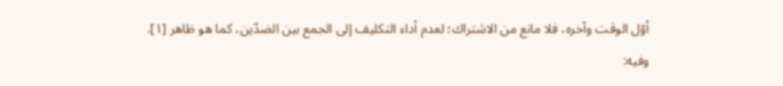أوّل الوقت وآخره، فلا مانع من الاشتراك؛ لعدم أداء التكليف إلى الجمع بين الضدّين، كما هو ظاهر [١].
وفيه: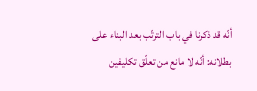أنّه قد ذكرنا في باب الترتّب بعد البناء على بطلانه: أنّه لا مانع من تعلّق تكليفين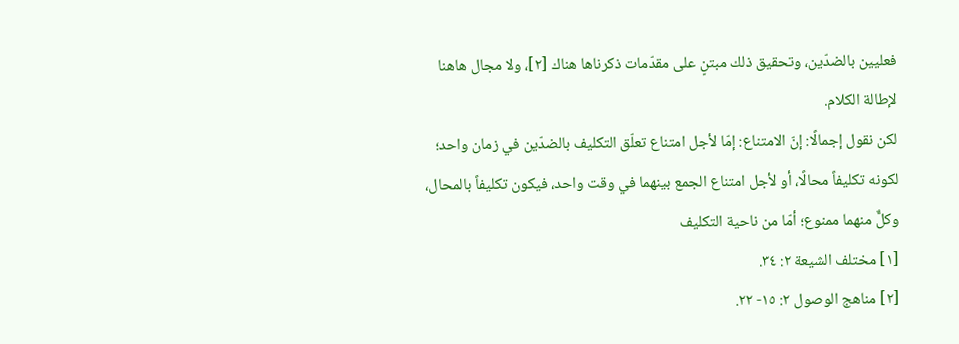فعليين بالضدّين، وتحقيق ذلك مبتنٍ على مقدّمات ذكرناها هناك [٢]، ولا مجال هاهنا لإطالة الكلام.
لكن نقول إجمالًا: إنّ الامتناع: إمّا لأجل امتناع تعلّق التكليف بالضدّين في زمان واحد؛ لكونه تكليفاً محالًا، أو لأجل امتناع الجمع بينهما في وقت واحد، فيكون تكليفاً بالمحال، وكلٌّ منهما ممنوع؛ أمّا من ناحية التكليف
[١] مختلف الشيعة ٢: ٣٤.
[٢] مناهج الوصول ٢: ١٥- ٢٢.